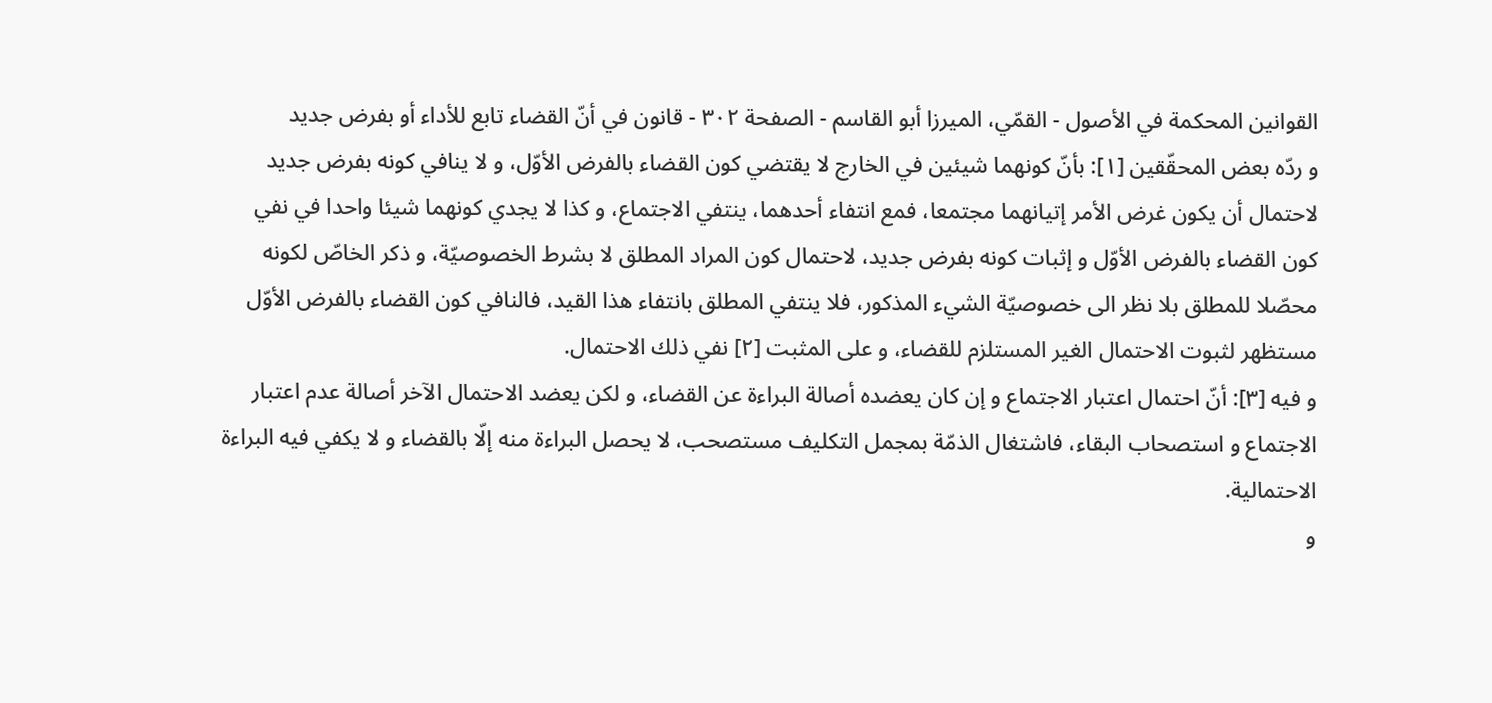القوانين المحكمة في الأصول - القمّي، الميرزا أبو القاسم - الصفحة ٣٠٢ - قانون في أنّ القضاء تابع للأداء أو بفرض جديد
و ردّه بعض المحقّقين [١]: بأنّ كونهما شيئين في الخارج لا يقتضي كون القضاء بالفرض الأوّل، و لا ينافي كونه بفرض جديد لاحتمال أن يكون غرض الأمر إتيانهما مجتمعا، فمع انتفاء أحدهما، ينتفي الاجتماع، و كذا لا يجدي كونهما شيئا واحدا في نفي كون القضاء بالفرض الأوّل و إثبات كونه بفرض جديد، لاحتمال كون المراد المطلق لا بشرط الخصوصيّة، و ذكر الخاصّ لكونه محصّلا للمطلق بلا نظر الى خصوصيّة الشيء المذكور، فلا ينتفي المطلق بانتفاء هذا القيد، فالنافي كون القضاء بالفرض الأوّل مستظهر لثبوت الاحتمال الغير المستلزم للقضاء، و على المثبت [٢] نفي ذلك الاحتمال.
و فيه [٣]: أنّ احتمال اعتبار الاجتماع و إن كان يعضده أصالة البراءة عن القضاء، و لكن يعضد الاحتمال الآخر أصالة عدم اعتبار الاجتماع و استصحاب البقاء، فاشتغال الذمّة بمجمل التكليف مستصحب، لا يحصل البراءة منه إلّا بالقضاء و لا يكفي فيه البراءة الاحتمالية.
و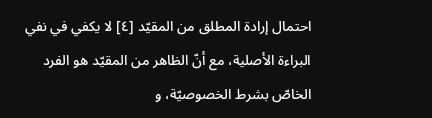احتمال إرادة المطلق من المقيّد [٤] لا يكفي في نفي البراءة الأصلية، مع أنّ الظاهر من المقيّد هو الفرد الخاصّ بشرط الخصوصيّة، و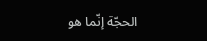الحجّة إنّما هو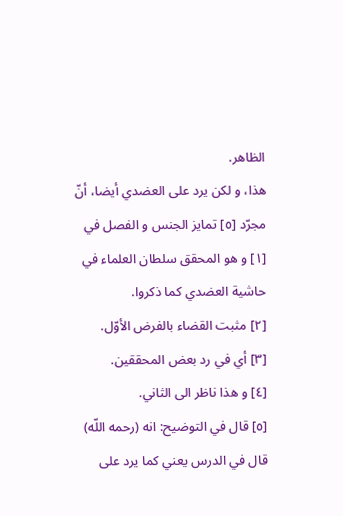الظاهر.
هذا، و لكن يرد على العضدي أيضا، أنّ مجرّد [٥] تمايز الجنس و الفصل في
[١] و هو المحقق سلطان العلماء في حاشية العضدي كما ذكروا.
[٢] مثبت القضاء بالفرض الأوّل.
[٣] أي في رد بعض المحققين.
[٤] و هذا ناظر الى الثاني.
[٥] قال في التوضيح: انه (رحمه اللّه) قال في الدرس يعني كما يرد على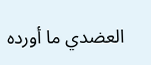العضدي ما أورده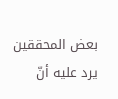بعض المحققين يرد عليه أنّ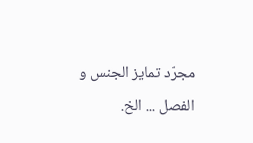مجرّد تمايز الجنس و الفصل ... الخ.